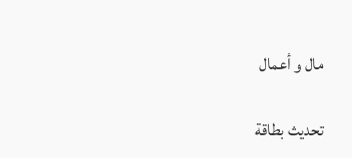مال و أعمال

تحديث بطاقة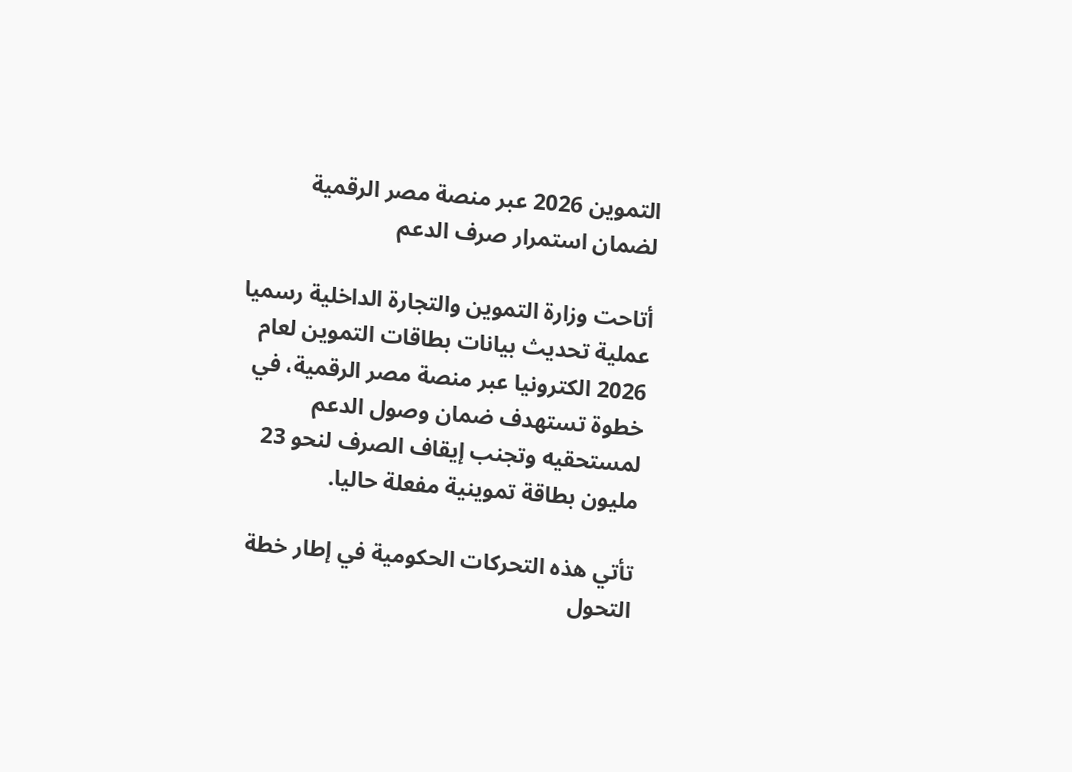التموين 2026 عبر منصة مصر الرقمية لضمان استمرار صرف الدعم

أتاحت وزارة التموين والتجارة الداخلية رسميا عملية تحديث بيانات بطاقات التموين لعام 2026 الكترونيا عبر منصة مصر الرقمية، في خطوة تستهدف ضمان وصول الدعم لمستحقيه وتجنب إيقاف الصرف لنحو 23 مليون بطاقة تموينية مفعلة حاليا.

تأتي هذه التحركات الحكومية في إطار خطة التحول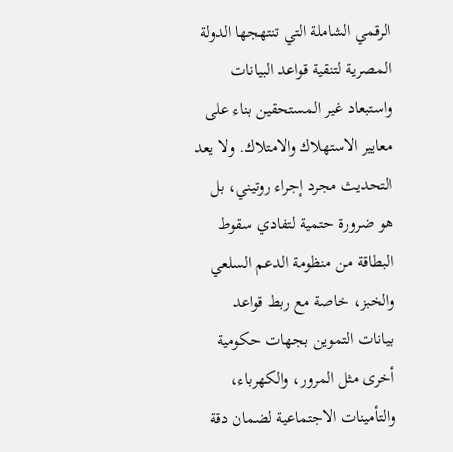الرقمي الشاملة التي تنتهجها الدولة المصرية لتنقية قواعد البيانات واستبعاد غير المستحقين بناء على معايير الاستهلاك والامتلاك. ولا يعد التحديث مجرد إجراء روتيني، بل هو ضرورة حتمية لتفادي سقوط البطاقة من منظومة الدعم السلعي والخبز، خاصة مع ربط قواعد بيانات التموين بجهات حكومية أخرى مثل المرور، والكهرباء، والتأمينات الاجتماعية لضمان دقة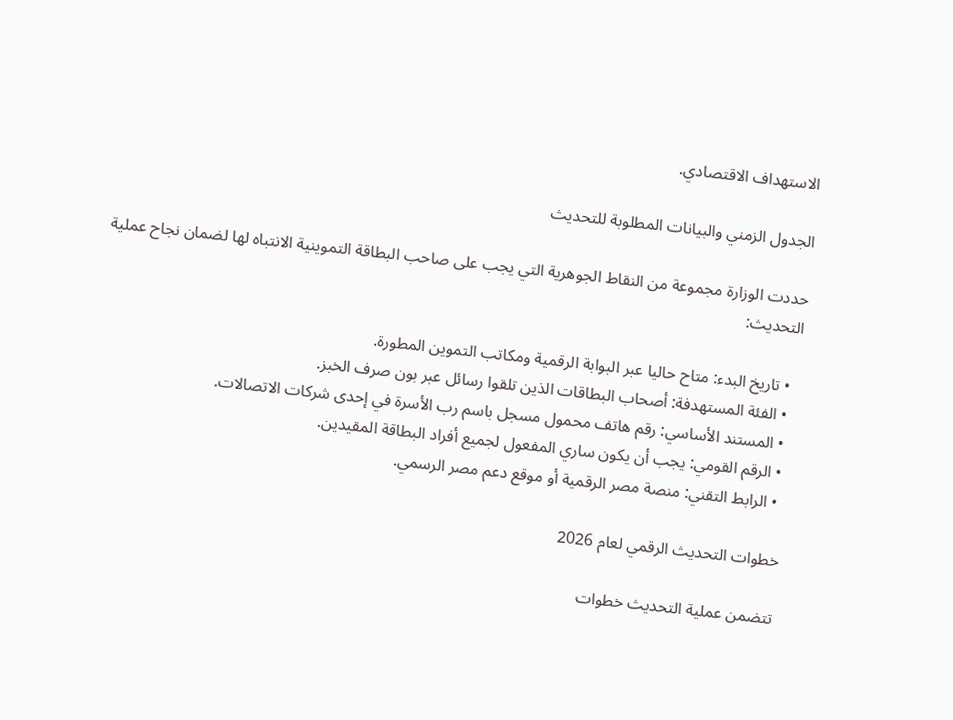الاستهداف الاقتصادي.

الجدول الزمني والبيانات المطلوبة للتحديث

حددت الوزارة مجموعة من النقاط الجوهرية التي يجب على صاحب البطاقة التموينية الانتباه لها لضمان نجاح عملية التحديث:

  • تاريخ البدء: متاح حاليا عبر البوابة الرقمية ومكاتب التموين المطورة.
  • الفئة المستهدفة: أصحاب البطاقات الذين تلقوا رسائل عبر بون صرف الخبز.
  • المستند الأساسي: رقم هاتف محمول مسجل باسم رب الأسرة في إحدى شركات الاتصالات.
  • الرقم القومي: يجب أن يكون ساري المفعول لجميع أفراد البطاقة المقيدين.
  • الرابط التقني: منصة مصر الرقمية أو موقع دعم مصر الرسمي.

خطوات التحديث الرقمي لعام 2026

تتضمن عملية التحديث خطوات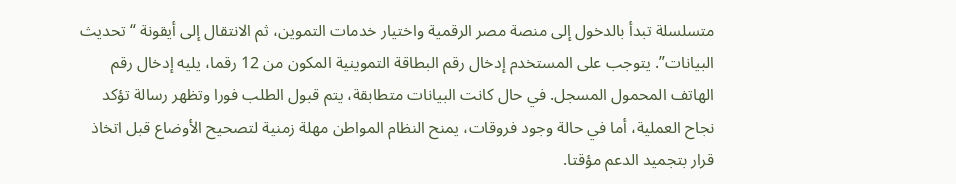متسلسلة تبدأ بالدخول إلى منصة مصر الرقمية واختيار خدمات التموين، ثم الانتقال إلى أيقونة “تحديث البيانات”. يتوجب على المستخدم إدخال رقم البطاقة التموينية المكون من 12 رقما، يليه إدخال رقم الهاتف المحمول المسجل. في حال كانت البيانات متطابقة، يتم قبول الطلب فورا وتظهر رسالة تؤكد نجاح العملية، أما في حالة وجود فروقات، يمنح النظام المواطن مهلة زمنية لتصحيح الأوضاع قبل اتخاذ قرار بتجميد الدعم مؤقتا.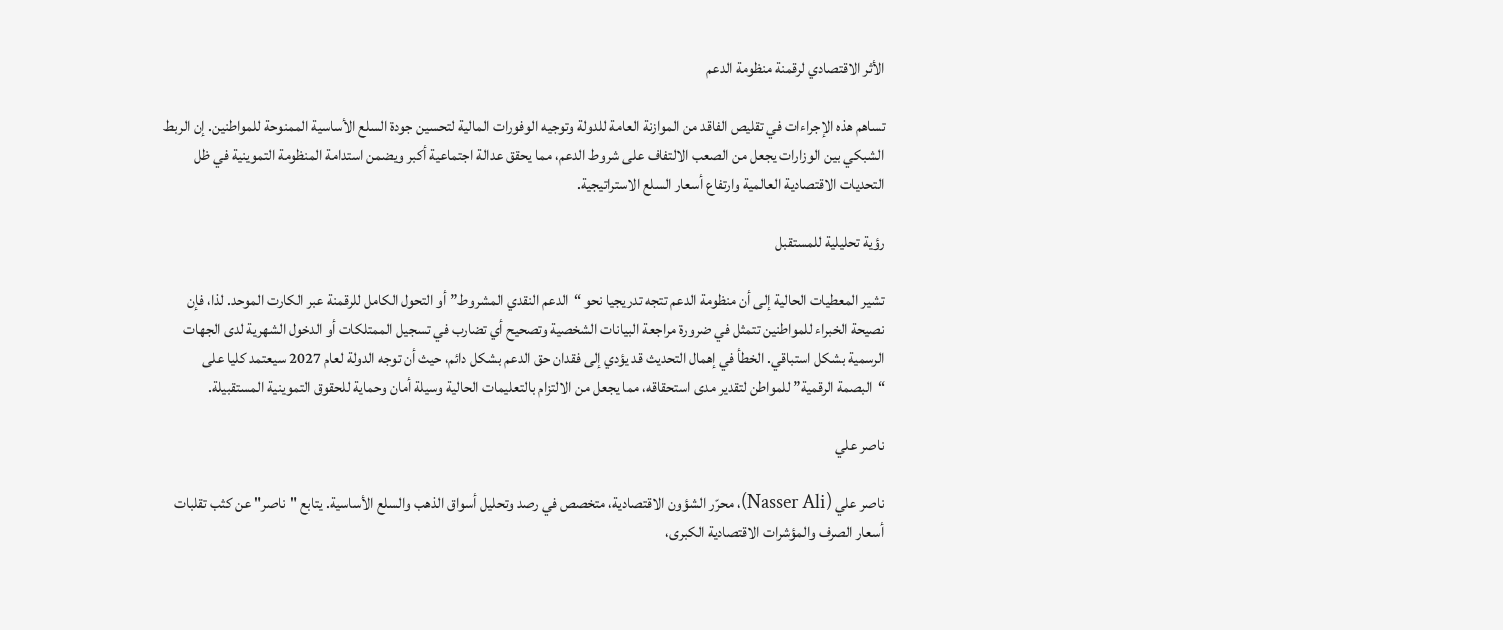الأثر الاقتصادي لرقمنة منظومة الدعم

تساهم هذه الإجراءات في تقليص الفاقد من الموازنة العامة للدولة وتوجيه الوفورات المالية لتحسين جودة السلع الأساسية الممنوحة للمواطنين. إن الربط الشبكي بين الوزارات يجعل من الصعب الالتفاف على شروط الدعم، مما يحقق عدالة اجتماعية أكبر ويضمن استدامة المنظومة التموينية في ظل التحديات الاقتصادية العالمية وارتفاع أسعار السلع الاستراتيجية.

رؤية تحليلية للمستقبل

تشير المعطيات الحالية إلى أن منظومة الدعم تتجه تدريجيا نحو “الدعم النقدي المشروط” أو التحول الكامل للرقمنة عبر الكارت الموحد. لذا، فإن نصيحة الخبراء للمواطنين تتمثل في ضرورة مراجعة البيانات الشخصية وتصحيح أي تضارب في تسجيل الممتلكات أو الدخول الشهرية لدى الجهات الرسمية بشكل استباقي. الخطأ في إهمال التحديث قد يؤدي إلى فقدان حق الدعم بشكل دائم، حيث أن توجه الدولة لعام 2027 سيعتمد كليا على “البصمة الرقمية” للمواطن لتقدير مدى استحقاقه، مما يجعل من الالتزام بالتعليمات الحالية وسيلة أمان وحماية للحقوق التموينية المستقبيلة.

ناصر علي

ناصر علي (Nasser Ali)، محرّر الشؤون الاقتصادية، متخصص في رصد وتحليل أسواق الذهب والسلع الأساسية. يتابع "ناصر" عن كثب تقلبات أسعار الصرف والمؤشرات الاقتصادية الكبرى،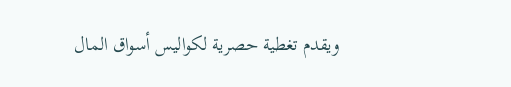ويقدم تغطية حصرية لكواليس أسواق المال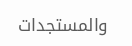والمستجدات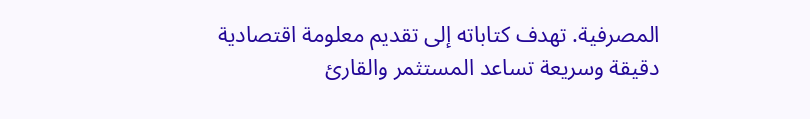المصرفية. تهدف كتاباته إلى تقديم معلومة اقتصادية دقيقة وسريعة تساعد المستثمر والقارئ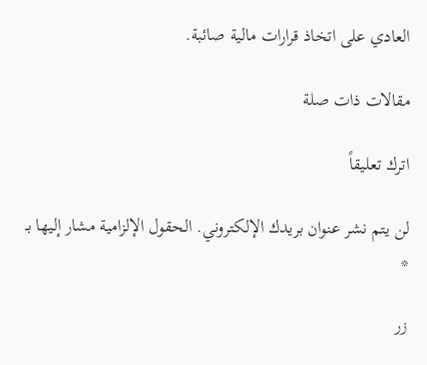العادي على اتخاذ قرارات مالية صائبة.

مقالات ذات صلة

اترك تعليقاً

لن يتم نشر عنوان بريدك الإلكتروني. الحقول الإلزامية مشار إليها بـ *

زر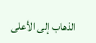الذهاب إلى الأعلى